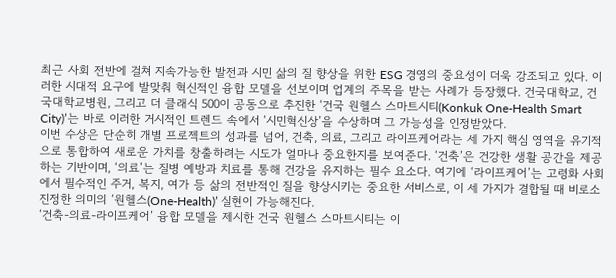최근 사회 전반에 걸쳐 지속가능한 발전과 시민 삶의 질 향상을 위한 ESG 경영의 중요성이 더욱 강조되고 있다. 이러한 시대적 요구에 발맞춰 혁신적인 융합 모델을 선보이며 업계의 주목을 받는 사례가 등장했다. 건국대학교, 건국대학교병원, 그리고 더 클래식 500이 공동으로 추진한 ‘건국 원헬스 스마트시티(Konkuk One-Health Smart City)’는 바로 이러한 거시적인 트렌드 속에서 ‘시민혁신상’을 수상하며 그 가능성을 인정받았다.
이번 수상은 단순히 개별 프로젝트의 성과를 넘어, 건축, 의료, 그리고 라이프케어라는 세 가지 핵심 영역을 유기적으로 통합하여 새로운 가치를 창출하려는 시도가 얼마나 중요한지를 보여준다. ‘건축’은 건강한 생활 공간을 제공하는 기반이며, ‘의료’는 질병 예방과 치료를 통해 건강을 유지하는 필수 요소다. 여기에 ‘라이프케어’는 고령화 사회에서 필수적인 주거, 복지, 여가 등 삶의 전반적인 질을 향상시키는 중요한 서비스로, 이 세 가지가 결합될 때 비로소 진정한 의미의 ‘원헬스(One-Health)’ 실현이 가능해진다.
‘건축-의료-라이프케어’ 융합 모델을 제시한 건국 원헬스 스마트시티는 이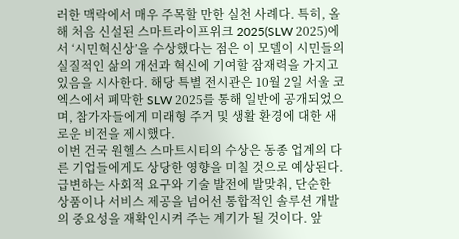러한 맥락에서 매우 주목할 만한 실천 사례다. 특히, 올해 처음 신설된 스마트라이프위크 2025(SLW 2025)에서 ‘시민혁신상’을 수상했다는 점은 이 모델이 시민들의 실질적인 삶의 개선과 혁신에 기여할 잠재력을 가지고 있음을 시사한다. 해당 특별 전시관은 10월 2일 서울 코엑스에서 폐막한 SLW 2025를 통해 일반에 공개되었으며, 참가자들에게 미래형 주거 및 생활 환경에 대한 새로운 비전을 제시했다.
이번 건국 원헬스 스마트시티의 수상은 동종 업계의 다른 기업들에게도 상당한 영향을 미칠 것으로 예상된다. 급변하는 사회적 요구와 기술 발전에 발맞춰, 단순한 상품이나 서비스 제공을 넘어선 통합적인 솔루션 개발의 중요성을 재확인시켜 주는 계기가 될 것이다. 앞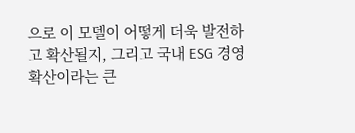으로 이 모델이 어떻게 더욱 발전하고 확산될지, 그리고 국내 ESG 경영 확산이라는 큰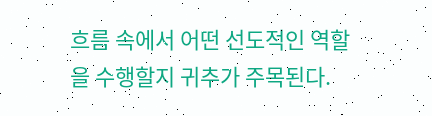흐름 속에서 어떤 선도적인 역할을 수행할지 귀추가 주목된다.